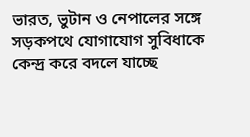ভারত, ভুটান ও নেপালের সঙ্গে সড়কপথে যোগাযোগ সুবিধাকে কেন্দ্র করে বদলে যাচ্ছে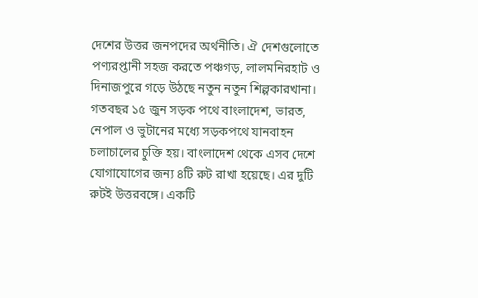দেশের উত্তর জনপদের অর্থনীতি। ঐ দেশগুলোতে পণ্যরপ্তানী সহজ করতে পঞ্চগড়, লালমনিরহাট ও দিনাজপুরে গড়ে উঠছে নতুন নতুন শিল্পকারখানা।
গতবছর ১৫ জুন সড়ক পথে বাংলাদেশ, ভারত, নেপাল ও ভুটানের মধ্যে সড়কপথে যানবাহন চলাচালের চুক্তি হয়। বাংলাদেশ থেকে এসব দেশে যোগাযোগের জন্য ৪টি রুট রাখা হয়েছে। এর দুটি রুটই উত্তরবঙ্গে। একটি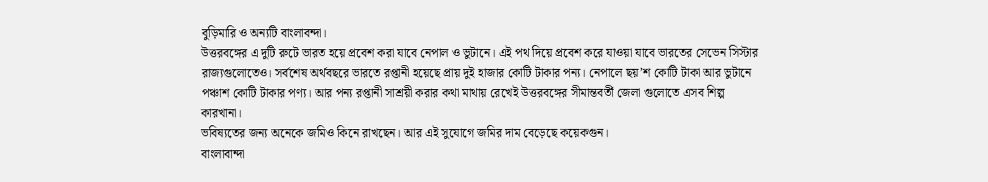বুড়িমারি ও অন্যটি বাংলাবন্দা।
উত্তরবঙ্গের এ দুটি রুটে ভারত হয়ে প্রবেশ করা যাবে নেপাল ও ভুটানে। এই পথ দিয়ে প্রবেশ করে যাওয়া যাবে ভারতের সেভেন সিস্টার রাজ্যগুলোতেও। সর্বশেষ অর্থবছরে ভারতে রপ্তানী হয়েছে প্রায় দুই হাজার কোটি টাকার পন্য। নেপালে ছয়’শ কোটি টাকা আর ভুটানে পঞ্চাশ কোটি টাকার পণ্য। আর পন্য রপ্তানী সাশ্রয়ী করার কথা মাথায় রেখেই উত্তরবঙ্গের সীমান্তবর্তী জেলা গুলোতে এসব শিল্প কারখানা।
ভবিষ্যতের জন্য অনেকে জমিও কিনে রাখছেন। আর এই সুযোগে জমির দাম বেড়েছে কয়েকগুন।
বাংলাবান্দা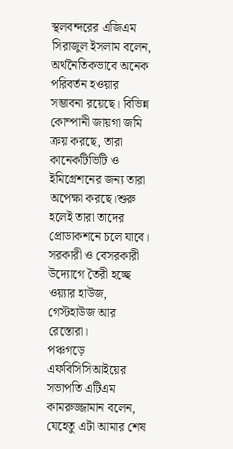স্থলবন্দরের এজিএম সিরাজুল ইসলাম বলেন, অর্থনৈতিকভাবে অনেক পরিবর্তন হওয়ার সম্ভাবনা রয়েছে। বিভিন্ন কোম্পানী জায়গা জমি ক্রয় করছে, তারা কানেকটিভিটি ও ইমিগ্রেশনের জন্য তারা অপেক্ষা করছে।শুরু হলেই তারা তাদের প্রোডাকশনে চলে যাবে।
সরকারী ও বেসরকারী উদ্যোগে তৈরী হচ্ছে ওয়্যার হাউজ, গেস্টহাউজ আর রেস্তোরা।
পঞ্চগড়ে এফবিসিসিআইয়ের সভাপতি এটিএম কামরুজ্জামান বলেন, যেহেতু এটা আমার শেষ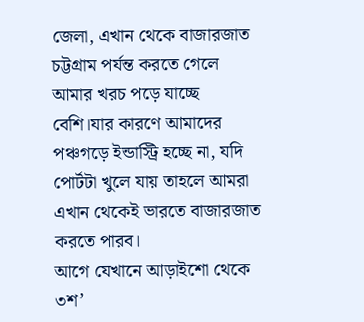জেলা, এখান থেকে বাজারজাত চট্টগ্রাম পর্যন্ত করতে গেলে আমার খরচ পড়ে যাচ্ছে বেশি।যার কারণে আমাদের পঞ্চগড়ে ইন্ডাস্ট্রি হচ্ছে না, যদি পোর্টটা খুলে যায় তাহলে আমরা এখান থেকেই ভারতে বাজারজাত করতে পারব।
আগে যেখানে আড়াইশো থেকে ৩শ’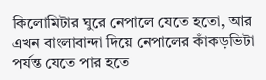কিলোমিটার ঘুরে নেপালে যেতে হতো, আর এখন বাংলাবান্দা দিয়ে নেপালের কাঁকড়ভিটা পর্যন্ত যেতে পার হতে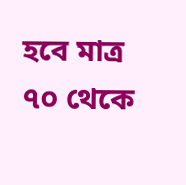হবে মাত্র ৭০ থেকে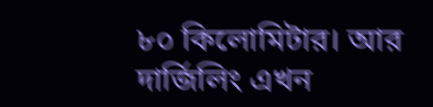৮০ কিলোমিটার। আর দার্জিলিং এখন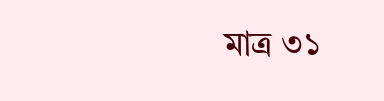মাত্র ৩১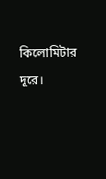কিলোমিটার দূরে।